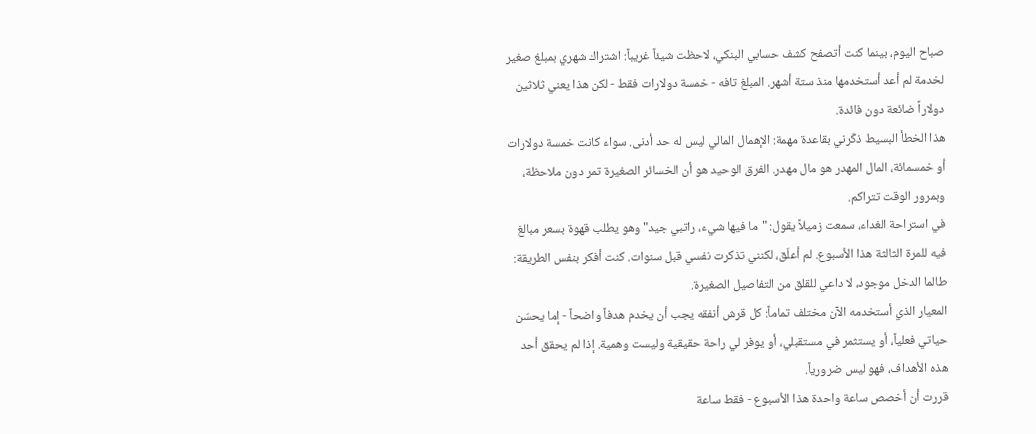صباح اليوم، بينما كنت أتصفح كشف حسابي البنكي، لاحظت شيئاً غريباً: اشتراك شهري بمبلغ صغير لخدمة لم أعد أستخدمها منذ ستة أشهر. المبلغ تافه - خمسة دولارات فقط - لكن هذا يعني ثلاثين دولاراً ضائعة دون فائدة.
هذا الخطأ البسيط ذكّرني بقاعدة مهمة: الإهمال المالي ليس له حد أدنى. سواء كانت خمسة دولارات أو خمسمائة، المال المهدر هو مال مهدر. الفرق الوحيد هو أن الخسائر الصغيرة تمر دون ملاحظة، وبمرور الوقت تتراكم.
في استراحة الغداء، سمعت زميلاً يقول: "ما فيها شيء، راتبي جيد" وهو يطلب قهوة بسعر مبالغ فيه للمرة الثالثة هذا الأسبوع. لم أعلّق، لكنني تذكرت نفسي قبل سنوات. كنت أفكر بنفس الطريقة: طالما الدخل موجود، لا داعي للقلق من التفاصيل الصغيرة.
المعيار الذي أستخدمه الآن مختلف تماماً: كل قرش أنفقه يجب أن يخدم هدفاً واضحاً - إما يحسّن حياتي فعلياً، أو يستثمر في مستقبلي، أو يوفر لي راحة حقيقية وليست وهمية. إذا لم يحقق أحد هذه الأهداف، فهو ليس ضرورياً.
قررت أن أخصص ساعة واحدة هذا الأسبوع - فقط ساعة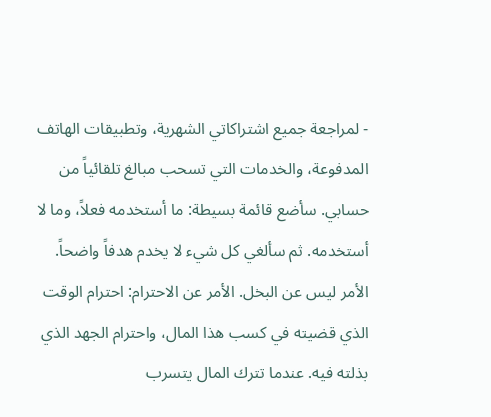- لمراجعة جميع اشتراكاتي الشهرية، وتطبيقات الهاتف المدفوعة، والخدمات التي تسحب مبالغ تلقائياً من حسابي. سأضع قائمة بسيطة: ما أستخدمه فعلاً، وما لا أستخدمه. ثم سألغي كل شيء لا يخدم هدفاً واضحاً.
الأمر ليس عن البخل. الأمر عن الاحترام: احترام الوقت الذي قضيته في كسب هذا المال، واحترام الجهد الذي بذلته فيه. عندما تترك المال يتسرب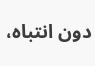دون انتباه،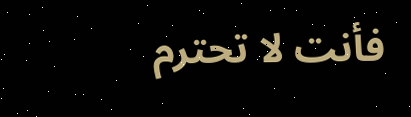فأنت لا تحترم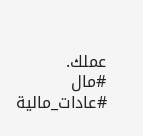عملك.
#مال #عادات_مالية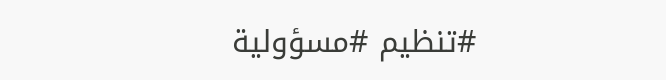#تنظيم #مسؤولية